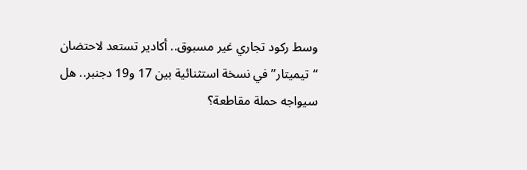وسط ركود تجاري غير مسبوق.. أكادير تستعد لاحتضان “تيميتار” في نسخة استثنائية بين 17 و19 دجنبر.. هل سيواجه حملة مقاطعة؟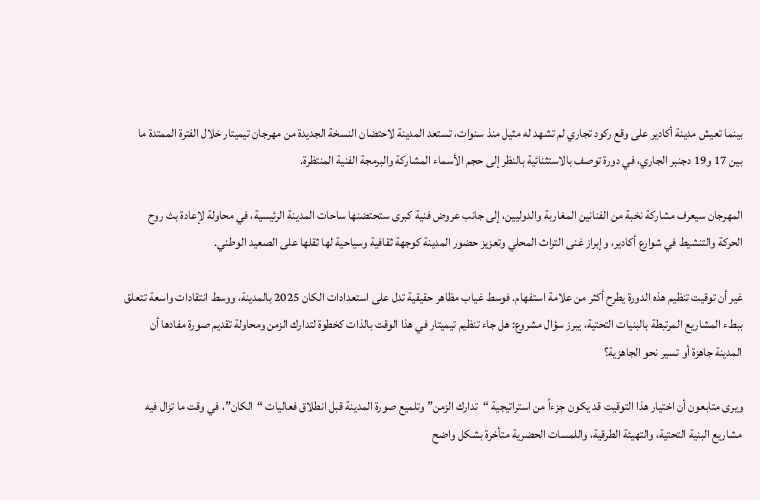بينما تعيش مدينة أكادير على وقع ركود تجاري لم تشهد له مثيل منذ سنوات، تستعد المدينة لاحتضان النسخة الجديدة من مهرجان تيميتار خلال الفترة الممتدة ما بين 17 و19 دجنبر الجاري، في دورة توصف بالاستثنائية بالنظر إلى حجم الأسماء المشاركة والبرمجة الفنية المنتظرة.

المهرجان سيعرف مشاركة نخبة من الفنانين المغاربة والدوليين، إلى جانب عروض فنية كبرى ستحتضنها ساحات المدينة الرئيسية، في محاولة لإعادة بث روح الحركة والتنشيط في شوارع أكادير، وإبراز غنى التراث المحلي وتعزيز حضور المدينة كوجهة ثقافية وسياحية لها ثقلها على الصعيد الوطني.

غير أن توقيت تنظيم هذه الدورة يطرح أكثر من علامة استفهام. فوسط غياب مظاهر حقيقية تدل على استعدادات الكان 2025 بالمدينة، ووسط انتقادات واسعة تتعلق ببطء المشاريع المرتبطة بالبنيات التحتية، يبرز سؤال مشروع: هل جاء تنظيم تيميتار في هذا الوقت بالذات كخطوة لتدارك الزمن ومحاولة تقديم صورة مفادها أن المدينة جاهزة أو تسير نحو الجاهزية؟

ويرى متابعون أن اختيار هذا التوقيت قد يكون جزءاً من استراتيجية “تدارك الزمن” وتلميع صورة المدينة قبل انطلاق فعاليات “الكان”، في وقت ما تزال فيه مشاريع البنية التحتية، والتهيئة الطرقية، واللمسات الحضرية متأخرة بشكل واضح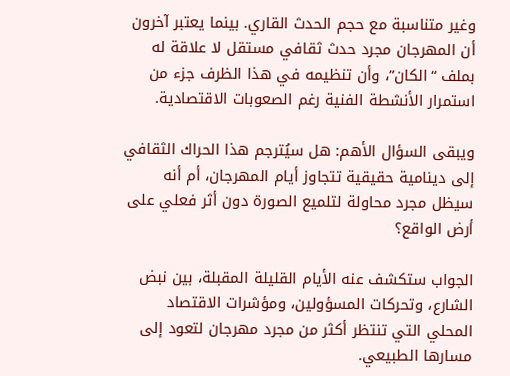وغير متناسبة مع حجم الحدث القاري. بينما يعتبر آخرون أن المهرجان مجرد حدث ثقافي مستقل لا علاقة له بملف “الكان”، وأن تنظيمه في هذا الظرف جزء من استمرار الأنشطة الفنية رغم الصعوبات الاقتصادية.

ويبقى السؤال الأهم: هل سيُترجم هذا الحراك الثقافي إلى دينامية حقيقية تتجاوز أيام المهرجان، أم أنه سيظل مجرد محاولة لتلميع الصورة دون أثر فعلي على أرض الواقع؟

الجواب ستكشف عنه الأيام القليلة المقبلة، بين نبض الشارع، وتحركات المسؤولين، ومؤشرات الاقتصاد المحلي التي تنتظر أكثر من مجرد مهرجان لتعود إلى مسارها الطبيعي.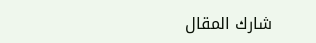شارك المقال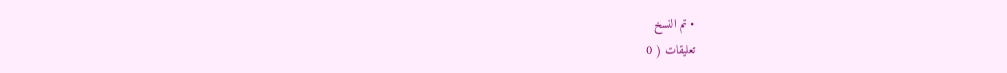• تم النسخ
تعليقات ( 0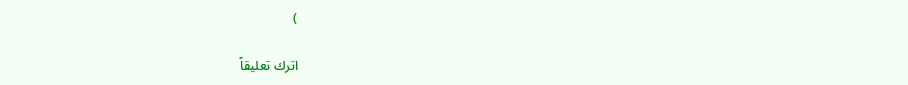)

اترك تعليقاً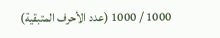1000 / 1000 (عدد الأحرف المتبقية)